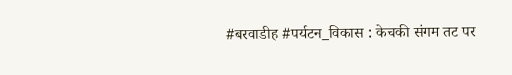#बरवाडीह #पर्यटन_विकास : केचकी संगम तट पर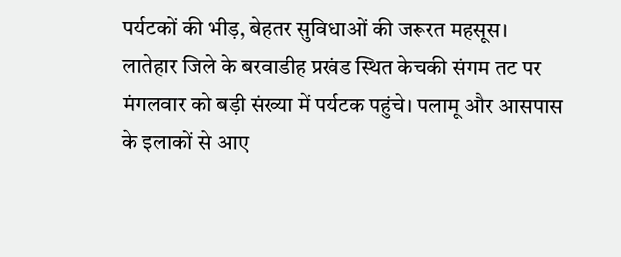पर्यटकों की भीड़, बेहतर सुविधाओं की जरूरत महसूस।
लातेहार जिले के बरवाडीह प्रखंड स्थित केचकी संगम तट पर मंगलवार को बड़ी संख्या में पर्यटक पहुंचे। पलामू और आसपास के इलाकों से आए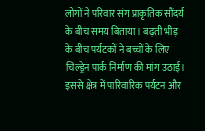लोगों ने परिवार संग प्राकृतिक सौंदर्य के बीच समय बिताया। बढ़ती भीड़ के बीच पर्यटकों ने बच्चों के लिए चिल्ड्रेन पार्क निर्माण की मांग उठाई। इससे क्षेत्र में पारिवारिक पर्यटन और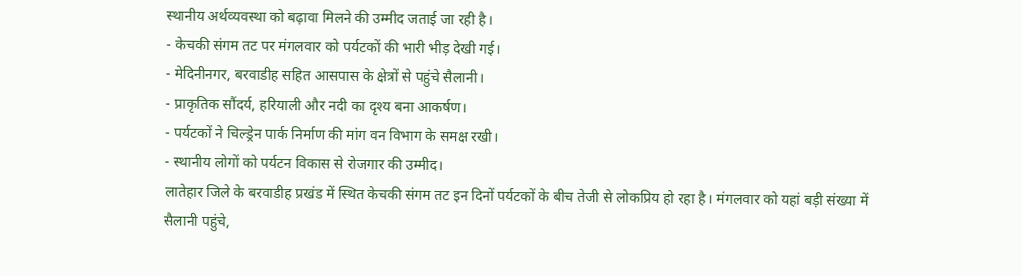स्थानीय अर्थव्यवस्था को बढ़ावा मिलने की उम्मीद जताई जा रही है।
- केचकी संगम तट पर मंगलवार को पर्यटकों की भारी भीड़ देखी गई।
- मेदिनीनगर, बरवाडीह सहित आसपास के क्षेत्रों से पहुंचे सैलानी।
- प्राकृतिक सौंदर्य, हरियाली और नदी का दृश्य बना आकर्षण।
- पर्यटकों ने चिल्ड्रेन पार्क निर्माण की मांग वन विभाग के समक्ष रखी।
- स्थानीय लोगों को पर्यटन विकास से रोजगार की उम्मीद।
लातेहार जिले के बरवाडीह प्रखंड में स्थित केचकी संगम तट इन दिनों पर्यटकों के बीच तेजी से लोकप्रिय हो रहा है। मंगलवार को यहां बड़ी संख्या में सैलानी पहुंचे,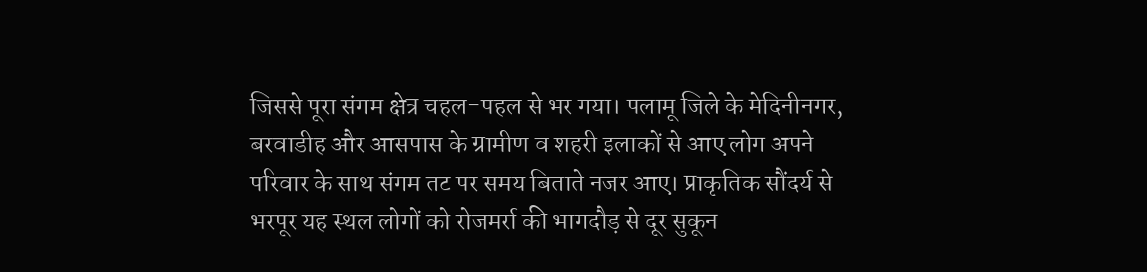जिससे पूरा संगम क्षेत्र चहल-पहल से भर गया। पलामू जिले के मेदिनीनगर, बरवाडीह और आसपास के ग्रामीण व शहरी इलाकों से आए लोग अपने परिवार के साथ संगम तट पर समय बिताते नजर आए। प्राकृतिक सौंदर्य से भरपूर यह स्थल लोगों को रोजमर्रा की भागदौड़ से दूर सुकून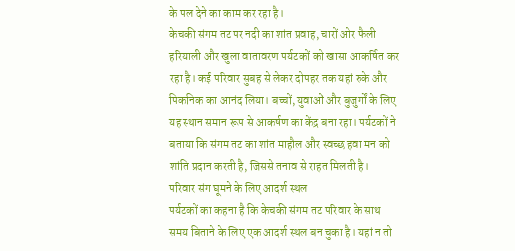के पल देने का काम कर रहा है।
केचकी संगम तट पर नदी का शांत प्रवाह, चारों ओर फैली हरियाली और खुला वातावरण पर्यटकों को खासा आकर्षित कर रहा है। कई परिवार सुबह से लेकर दोपहर तक यहां रुके और पिकनिक का आनंद लिया। बच्चों, युवाओं और बुजुर्गों के लिए यह स्थान समान रूप से आकर्षण का केंद्र बना रहा। पर्यटकों ने बताया कि संगम तट का शांत माहौल और स्वच्छ हवा मन को शांति प्रदान करती है, जिससे तनाव से राहत मिलती है।
परिवार संग घूमने के लिए आदर्श स्थल
पर्यटकों का कहना है कि केचकी संगम तट परिवार के साथ समय बिताने के लिए एक आदर्श स्थल बन चुका है। यहां न तो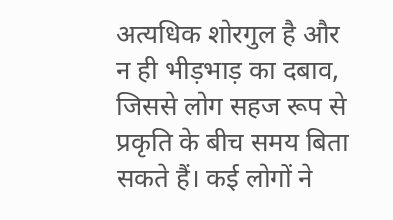अत्यधिक शोरगुल है और न ही भीड़भाड़ का दबाव, जिससे लोग सहज रूप से प्रकृति के बीच समय बिता सकते हैं। कई लोगों ने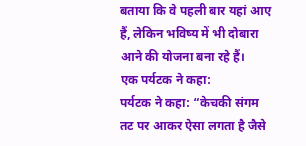बताया कि वे पहली बार यहां आए हैं, लेकिन भविष्य में भी दोबारा आने की योजना बना रहे हैं।
एक पर्यटक ने कहा:
पर्यटक ने कहा: “केचकी संगम तट पर आकर ऐसा लगता है जैसे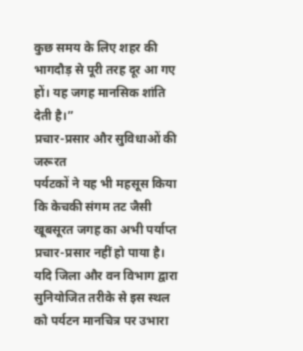कुछ समय के लिए शहर की भागदौड़ से पूरी तरह दूर आ गए हों। यह जगह मानसिक शांति देती है।”
प्रचार-प्रसार और सुविधाओं की जरूरत
पर्यटकों ने यह भी महसूस किया कि केचकी संगम तट जैसी खूबसूरत जगह का अभी पर्याप्त प्रचार-प्रसार नहीं हो पाया है। यदि जिला और वन विभाग द्वारा सुनियोजित तरीके से इस स्थल को पर्यटन मानचित्र पर उभारा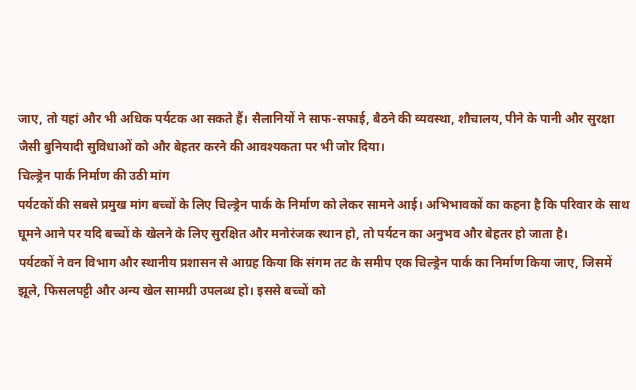जाए, तो यहां और भी अधिक पर्यटक आ सकते हैं। सैलानियों ने साफ-सफाई, बैठने की व्यवस्था, शौचालय, पीने के पानी और सुरक्षा जैसी बुनियादी सुविधाओं को और बेहतर करने की आवश्यकता पर भी जोर दिया।
चिल्ड्रेन पार्क निर्माण की उठी मांग
पर्यटकों की सबसे प्रमुख मांग बच्चों के लिए चिल्ड्रेन पार्क के निर्माण को लेकर सामने आई। अभिभावकों का कहना है कि परिवार के साथ घूमने आने पर यदि बच्चों के खेलने के लिए सुरक्षित और मनोरंजक स्थान हो, तो पर्यटन का अनुभव और बेहतर हो जाता है।
पर्यटकों ने वन विभाग और स्थानीय प्रशासन से आग्रह किया कि संगम तट के समीप एक चिल्ड्रेन पार्क का निर्माण किया जाए, जिसमें झूले, फिसलपट्टी और अन्य खेल सामग्री उपलब्ध हो। इससे बच्चों को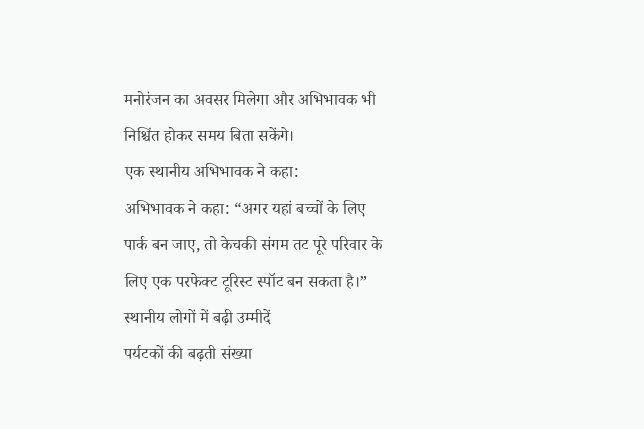मनोरंजन का अवसर मिलेगा और अभिभावक भी निश्चिंत होकर समय बिता सकेंगे।
एक स्थानीय अभिभावक ने कहा:
अभिभावक ने कहा: “अगर यहां बच्चों के लिए पार्क बन जाए, तो केचकी संगम तट पूरे परिवार के लिए एक परफेक्ट टूरिस्ट स्पॉट बन सकता है।”
स्थानीय लोगों में बढ़ी उम्मीदें
पर्यटकों की बढ़ती संख्या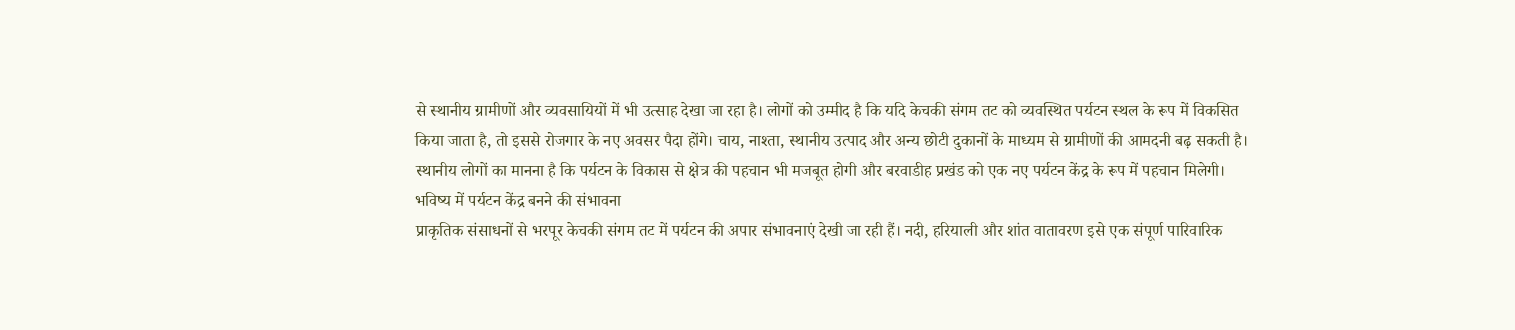से स्थानीय ग्रामीणों और व्यवसायियों में भी उत्साह देखा जा रहा है। लोगों को उम्मीद है कि यदि केचकी संगम तट को व्यवस्थित पर्यटन स्थल के रूप में विकसित किया जाता है, तो इससे रोजगार के नए अवसर पैदा होंगे। चाय, नाश्ता, स्थानीय उत्पाद और अन्य छोटी दुकानों के माध्यम से ग्रामीणों की आमदनी बढ़ सकती है।
स्थानीय लोगों का मानना है कि पर्यटन के विकास से क्षेत्र की पहचान भी मजबूत होगी और बरवाडीह प्रखंड को एक नए पर्यटन केंद्र के रूप में पहचान मिलेगी।
भविष्य में पर्यटन केंद्र बनने की संभावना
प्राकृतिक संसाधनों से भरपूर केचकी संगम तट में पर्यटन की अपार संभावनाएं देखी जा रही हैं। नदी, हरियाली और शांत वातावरण इसे एक संपूर्ण पारिवारिक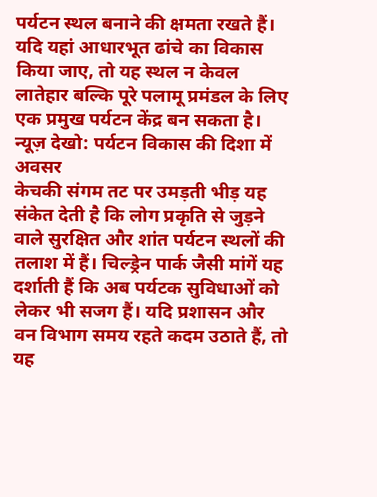पर्यटन स्थल बनाने की क्षमता रखते हैं। यदि यहां आधारभूत ढांचे का विकास किया जाए, तो यह स्थल न केवल लातेहार बल्कि पूरे पलामू प्रमंडल के लिए एक प्रमुख पर्यटन केंद्र बन सकता है।
न्यूज़ देखो: पर्यटन विकास की दिशा में अवसर
केचकी संगम तट पर उमड़ती भीड़ यह संकेत देती है कि लोग प्रकृति से जुड़ने वाले सुरक्षित और शांत पर्यटन स्थलों की तलाश में हैं। चिल्ड्रेन पार्क जैसी मांगें यह दर्शाती हैं कि अब पर्यटक सुविधाओं को लेकर भी सजग हैं। यदि प्रशासन और वन विभाग समय रहते कदम उठाते हैं, तो यह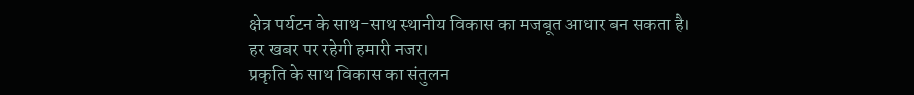क्षेत्र पर्यटन के साथ-साथ स्थानीय विकास का मजबूत आधार बन सकता है। हर खबर पर रहेगी हमारी नजर।
प्रकृति के साथ विकास का संतुलन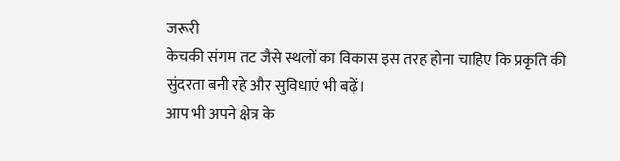जरूरी
केचकी संगम तट जैसे स्थलों का विकास इस तरह होना चाहिए कि प्रकृति की सुंदरता बनी रहे और सुविधाएं भी बढ़ें।
आप भी अपने क्षेत्र के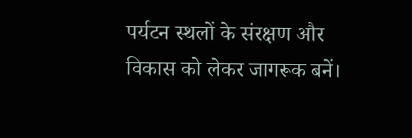पर्यटन स्थलों के संरक्षण और विकास को लेकर जागरूक बनें।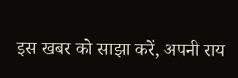इस खबर को साझा करें, अपनी राय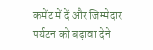कमेंट में दें और जिम्मेदार पर्यटन को बढ़ावा देने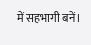में सहभागी बनें।